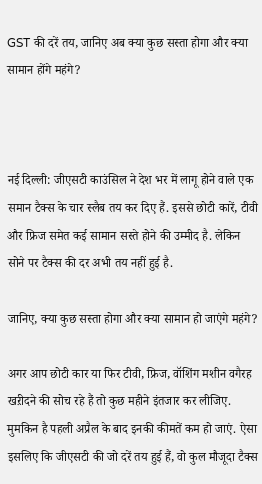GST की दरें तय, जानिए अब क्या कुछ सस्ता होगा और क्या सामान होंगे महंगे?



नई दिल्ली: जीएसटी काउंसिल ने देश भर में लागू होने वाले एक समान टैक्स के चार स्लैब तय कर दिए हैं. इससे छोटी कारें, टीवी और फ्रिज समेत कई सामान सस्ते होने की उम्मीद है. लेकिन सोने पर टैक्स की दर अभी तय नहीं हुई है.

जानिए, क्या कुछ सस्ता होगा और क्या सामान हो जाएंगे महंगे?

अगर आप छोटी कार या फिर टीवी, फ्रिज, वॉशिंग मशीन वगैरह खऱीदने की सोच रहे हैं तो कुछ महीने इंतजार कर लीजिए. मुमकिन है पहली अप्रैल के बाद इनकी कीमतें कम हो जाएं. ऐसा इसलिए कि जीएसटी की जो दरें तय हुई हैं, वो कुल मौजूदा टैक्स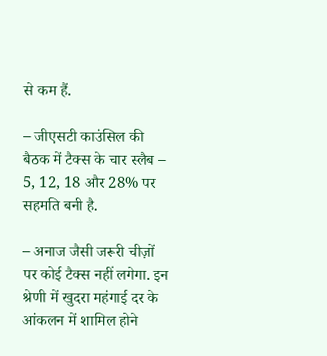से कम हैं.

– जीएसटी काउंसिल की बैठक में टैक्स के चार स्लैब – 5, 12, 18 और 28% पर सहमति बनी है.

– अनाज जैसी जरूरी चीज़ों पर कोई टैक्स नहीं लगेगा. इन श्रेणी में खुदरा महंगाई दर के आंकलन में शामिल होने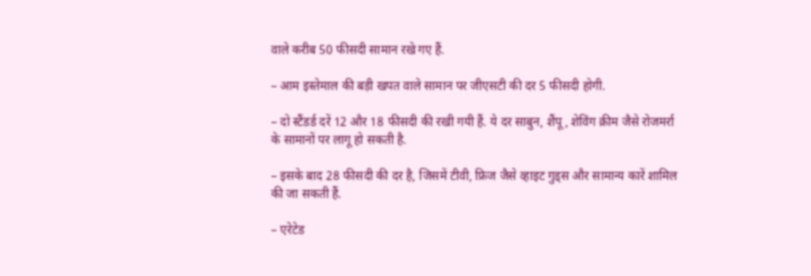वाले करीब 50 फीसदी सामान रखे गए हैं.

– आम इस्तेमाल की बड़ी खपत वाले सामान पर जीएसटी की दर 5 फीसदी होगी.

– दो स्टैंडर्ड दरें 12 और 18 फीसदी की रखी गयी हैं. ये दर साबुन, शैंपू, शेविंग क्रीम जैसे रोजमर्रा के सामानों पर लागू हो सकती है.

– इसके बाद 28 फीसदी की दर है, जिसमें टीवी, फ्रिज जैसे व्हाइट गुड्स और सामान्य कारें शामिल की जा सकती हैं.

– एरेटेड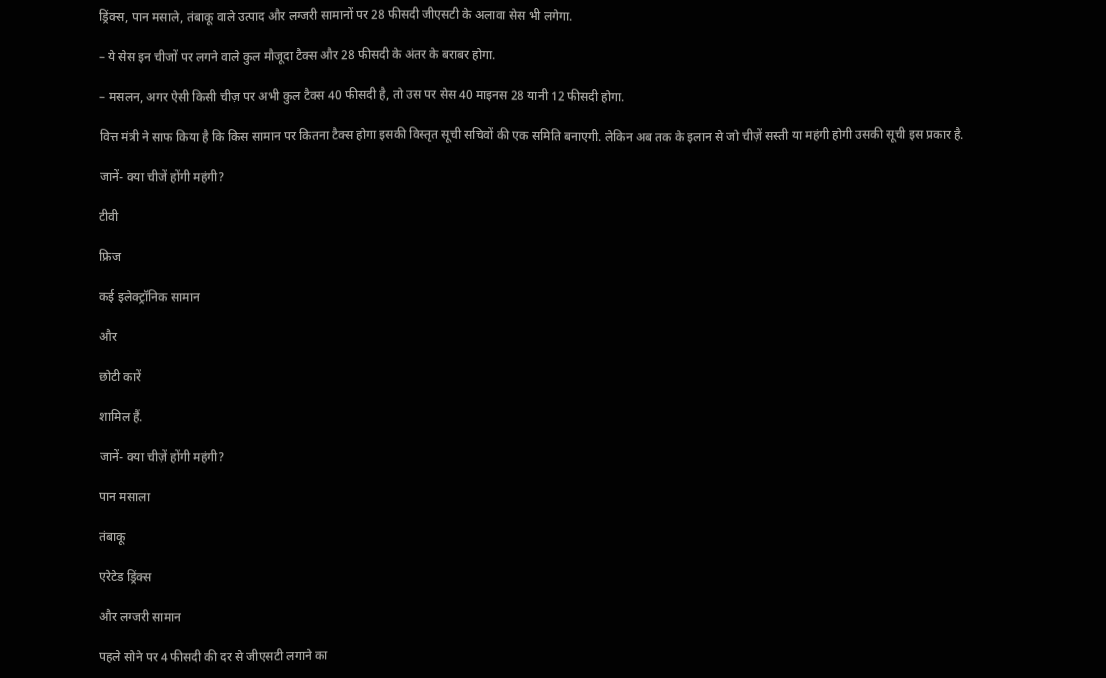ड्रिंक्स, पान मसाले, तंबाकू वाले उत्पाद और लग्जरी सामानों पर 28 फीसदी जीएसटी के अलावा सेस भी लगेगा.

– ये सेस इन चीजों पर लगने वाले कुल मौजूदा टैक्स और 28 फीसदी के अंतर के बराबर होगा.

– मसलन, अगर ऐसी किसी चीज़ पर अभी कुल टैक्स 40 फीसदी है, तो उस पर सेस 40 माइनस 28 यानी 12 फीसदी होगा.

वित्त मंत्री ने साफ किया है कि किस सामान पर कितना टैक्स होगा इसकी विस्तृत सूची सचिवों की एक समिति बनाएगी. लेकिन अब तक के इलान से जो चीज़ें सस्ती या महंगी होगी उसकी सूची इस प्रकार है.

जानें- क्या चीजें होंगी महंगी?

टीवी

फ्रिज

कई इलेक्ट्रॉनिक सामान

और

छोटी कारें

शामिल हैं.

जानें- क्या चीज़ें होंगी महंगी?

पान मसाला

तंबाकू

एरेटेड ड्रिंक्स

और लग्जरी सामान

पहले सोने पर 4 फीसदी की दर से जीएसटी लगाने का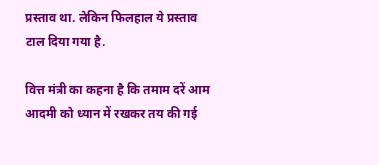प्रस्ताव था. लेकिन फिलहाल ये प्रस्ताव टाल दिया गया है.

वित्त मंत्री का कहना है कि तमाम दरें आम आदमी को ध्यान में रखकर तय की गई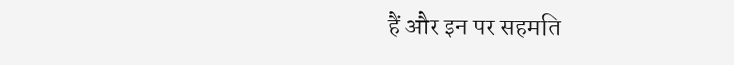हैं और इन पर सहमति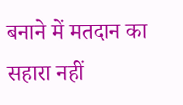बनाने में मतदान का सहारा नहीं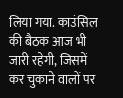लिया गया. काउंसिल की बैठक आज भी जारी रहेगी, जिसमें कर चुकाने वालों पर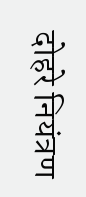दोहरे नियंत्रण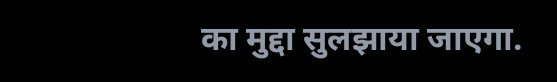का मुद्दा सुलझाया जाएगा.